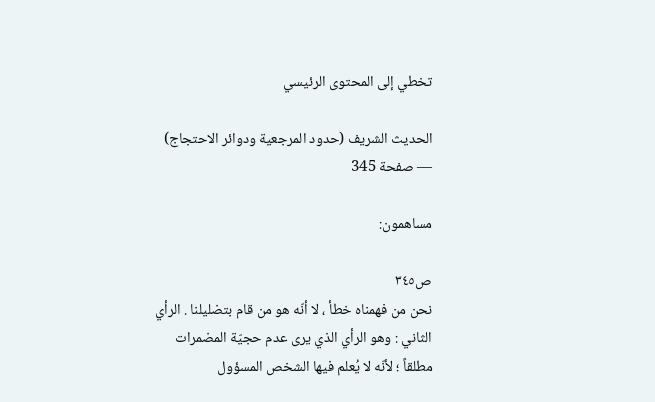تخطي إلى المحتوى الرئيسي

الحديث الشريف (حدود المرجعية ودوائر الاحتجاج) — صفحة 345

مساهمون:

ص٣٤٥
نحن من فهمناه خطأ ، لا أنّه هو من قام بتضليلنا . الرأي الثاني : وهو الرأي الذي يرى عدم حجيّة المضمرات مطلقاً ؛ لأنّه لا يُعلم فيها الشخص المسؤول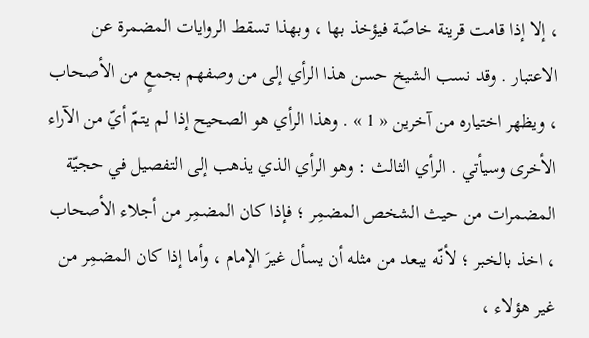، إلا إذا قامت قرينة خاصّة فيؤخذ بها ، وبهذا تسقط الروايات المضمرة عن الاعتبار . وقد نسب الشيخ حسن هذا الرأي إلى من وصفهم بجمعٍ من الأصحاب ، ويظهر اختياره من آخرين « 1 » . وهذا الرأي هو الصحيح إذا لم يتمّ أيّ من الآراء الأخرى وسيأتي . الرأي الثالث : وهو الرأي الذي يذهب إلى التفصيل في حجيّة المضمرات من حيث الشخص المضمِر ؛ فإذا كان المضمِر من أجلاء الأصحاب ، اخذ بالخبر ؛ لأنّه يبعد من مثله أن يسأل غيرَ الإمام ، وأما إذا كان المضمِر من غير هؤلاء ،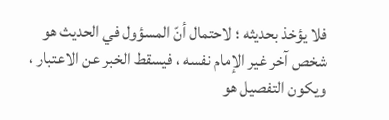فلا يؤخذ بحديثه ؛ لاحتمال أنّ المسؤول في الحديث هو شخص آخر غير الإمام نفسه ، فيسقط الخبر عن الاعتبار ، ويكون التفصيل هو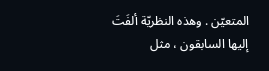المتعيّن . وهذه النظريّة ألفَتَ إليها السابقون ، مثل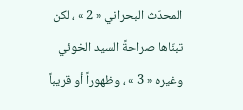المحدّث البحراني « 2 » ، لكن تبنّاها صراحةً السيد الخوئي وغيره « 3 » ، وظهوراً أو قريباً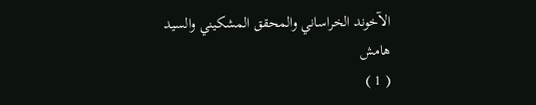الآخوند الخراساني والمحقق المشكيني والسيد
هامش
( 1 )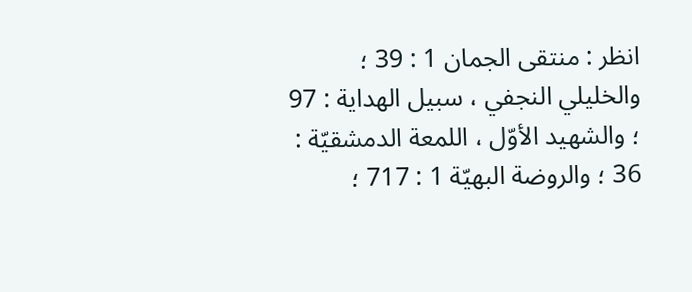انظر : منتقى الجمان 1 : 39 ؛ والخليلي النجفي ، سبيل الهداية : 97 ؛ والشهيد الأوّل ، اللمعة الدمشقيّة : 36 ؛ والروضة البهيّة 1 : 717 ؛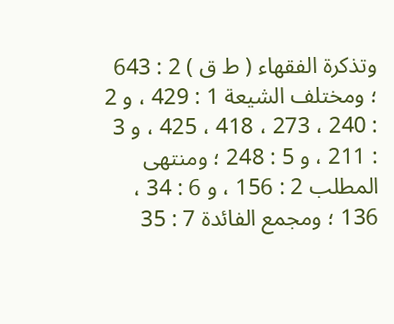وتذكرة الفقهاء ( ط ق ) 2 : 643 ؛ ومختلف الشيعة 1 : 429 ، و 2 : 240 ، 273 ، 418 ، 425 ، و 3 : 211 ، و 5 : 248 ؛ ومنتهى المطلب 2 : 156 ، و 6 : 34 ، 136 ؛ ومجمع الفائدة 7 : 35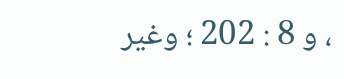، و 8 : 202 ؛ وغير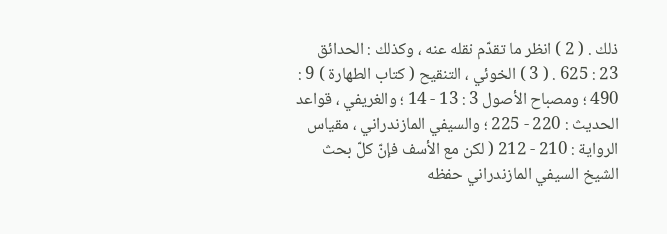ذلك . ( 2 ) انظر ما تقدّم نقله عنه ، وكذلك : الحدائق 23 : 625 . ( 3 ) الخوئي ، التنقيح ( كتاب الطهارة ) 9 : 490 ؛ ومصباح الأصول 3 : 13 - 14 ؛ والغريفي ، قواعد الحديث : 220 - 225 ؛ والسيفي المازندراني ، مقياس الرواية : 210 - 212 ( لكن مع الأسف فإنّ كلّ بحث الشيخ السيفي المازندراني حفظه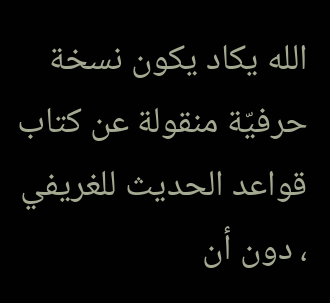الله يكاد يكون نسخة حرفيّة منقولة عن كتاب قواعد الحديث للغريفي ، دون أن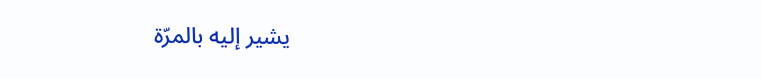يشير إليه بالمرّة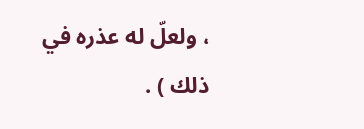، ولعلّ له عذره في ذلك ) .